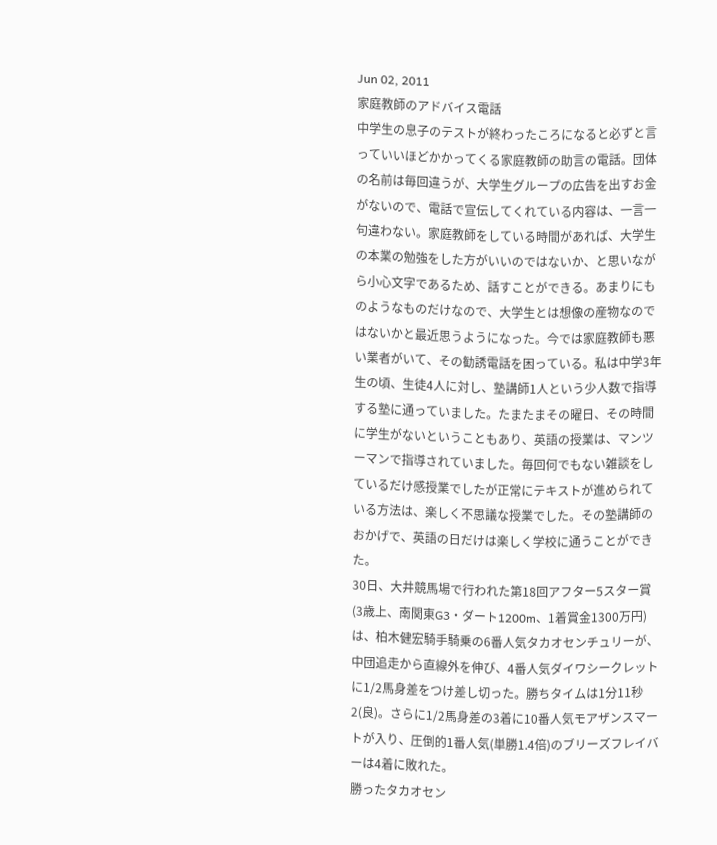Jun 02, 2011
家庭教師のアドバイス電話
中学生の息子のテストが終わったころになると必ずと言っていいほどかかってくる家庭教師の助言の電話。団体の名前は毎回違うが、大学生グループの広告を出すお金がないので、電話で宣伝してくれている内容は、一言一句違わない。家庭教師をしている時間があれば、大学生の本業の勉強をした方がいいのではないか、と思いながら小心文字であるため、話すことができる。あまりにものようなものだけなので、大学生とは想像の産物なのではないかと最近思うようになった。今では家庭教師も悪い業者がいて、その勧誘電話を困っている。私は中学3年生の頃、生徒4人に対し、塾講師1人という少人数で指導する塾に通っていました。たまたまその曜日、その時間に学生がないということもあり、英語の授業は、マンツーマンで指導されていました。毎回何でもない雑談をしているだけ感授業でしたが正常にテキストが進められている方法は、楽しく不思議な授業でした。その塾講師のおかげで、英語の日だけは楽しく学校に通うことができた。
30日、大井競馬場で行われた第18回アフター5スター賞(3歳上、南関東G3・ダート1200m、1着賞金1300万円)は、柏木健宏騎手騎乗の6番人気タカオセンチュリーが、中団追走から直線外を伸び、4番人気ダイワシークレットに1/2馬身差をつけ差し切った。勝ちタイムは1分11秒2(良)。さらに1/2馬身差の3着に10番人気モアザンスマートが入り、圧倒的1番人気(単勝1.4倍)のブリーズフレイバーは4着に敗れた。
勝ったタカオセン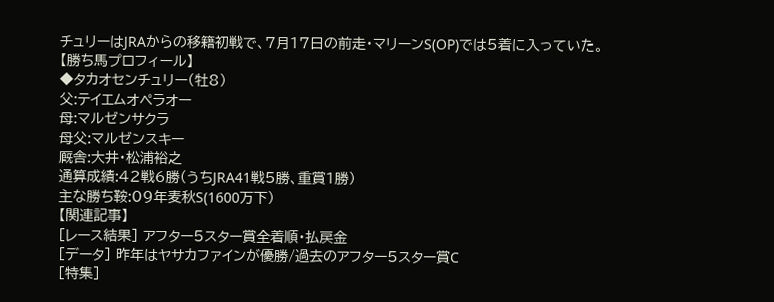チュリーはJRAからの移籍初戦で、7月17日の前走・マリーンS(OP)では5着に入っていた。
【勝ち馬プロフィール】
◆タカオセンチュリー(牡8)
父:テイエムオペラオー
母:マルゼンサクラ
母父:マルゼンスキー
厩舎:大井・松浦裕之
通算成績:42戦6勝(うちJRA41戦5勝、重賞1勝)
主な勝ち鞍:09年麦秋S(1600万下)
【関連記事】
[レース結果] アフター5スター賞全着順・払戻金
[データ] 昨年はヤサカファインが優勝/過去のアフター5スター賞C
[特集]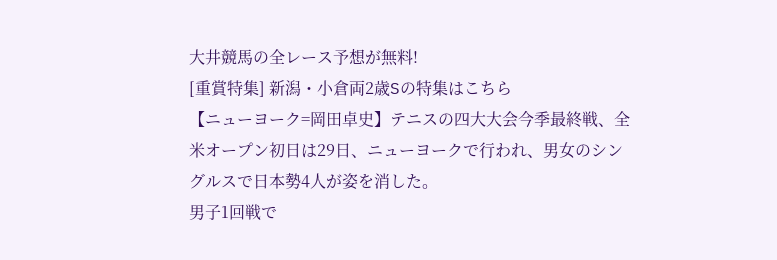大井競馬の全レース予想が無料!
[重賞特集] 新潟・小倉両2歳Sの特集はこちら
【ニューヨーク=岡田卓史】テニスの四大大会今季最終戦、全米オープン初日は29日、ニューヨークで行われ、男女のシングルスで日本勢4人が姿を消した。
男子1回戦で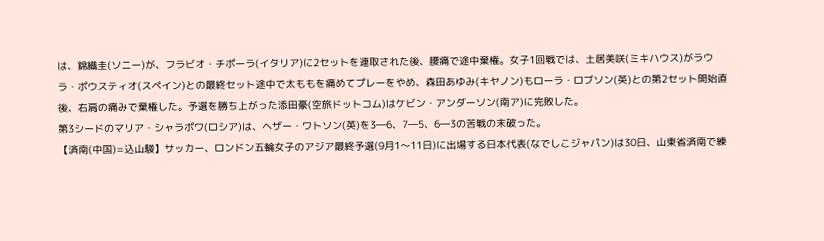は、錦織圭(ソニー)が、フラビオ・チポーラ(イタリア)に2セットを連取された後、腰痛で途中棄権。女子1回戦では、土居美咲(ミキハウス)がラウラ・ポウスティオ(スペイン)との最終セット途中で太ももを痛めてプレーをやめ、森田あゆみ(キヤノン)もローラ・ロブソン(英)との第2セット開始直後、右肩の痛みで棄権した。予選を勝ち上がった添田豪(空旅ドットコム)はケビン・アンダーソン(南ア)に完敗した。
第3シードのマリア・シャラポワ(ロシア)は、ヘザー・ワトソン(英)を3―6、7―5、6―3の苦戦の末破った。
【済南(中国)=込山駿】サッカー、ロンドン五輪女子のアジア最終予選(9月1〜11日)に出場する日本代表(なでしこジャパン)は30日、山東省済南で練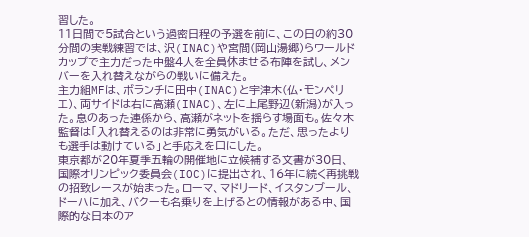習した。
11日間で5試合という過密日程の予選を前に、この日の約30分間の実戦練習では、沢(INAC)や宮間(岡山湯郷)らワールドカップで主力だった中盤4人を全員休ませる布陣を試し、メンバーを入れ替えながらの戦いに備えた。
主力組MFは、ボランチに田中(INAC)と宇津木(仏・モンペリエ)、両サイドは右に高瀬(INAC)、左に上尾野辺(新潟)が入った。息のあった連係から、高瀬がネットを揺らす場面も。佐々木監督は「入れ替えるのは非常に勇気がいる。ただ、思ったよりも選手は動けている」と手応えを口にした。
東京都が20年夏季五輪の開催地に立候補する文書が30日、国際オリンピック委員会(IOC)に提出され、16年に続く再挑戦の招致レースが始まった。ローマ、マドリード、イスタンブール、ドーハに加え、バクーも名乗りを上げるとの情報がある中、国際的な日本のア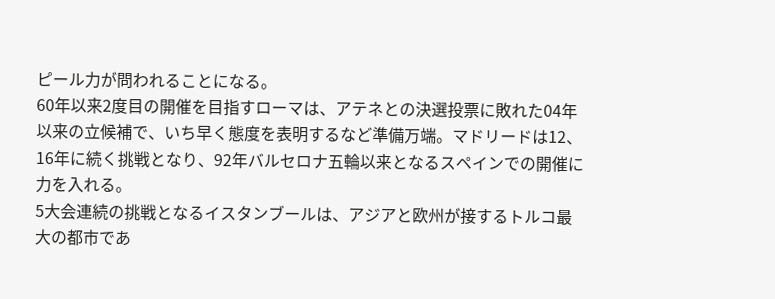ピール力が問われることになる。
60年以来2度目の開催を目指すローマは、アテネとの決選投票に敗れた04年以来の立候補で、いち早く態度を表明するなど準備万端。マドリードは12、16年に続く挑戦となり、92年バルセロナ五輪以来となるスペインでの開催に力を入れる。
5大会連続の挑戦となるイスタンブールは、アジアと欧州が接するトルコ最大の都市であ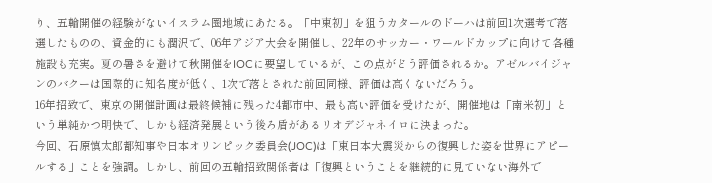り、五輪開催の経験がないイスラム圏地域にあたる。「中東初」を狙うカタールのドーハは前回1次選考で落選したものの、資金的にも潤沢で、06年アジア大会を開催し、22年のサッカー・ワールドカップに向けて各種施設も充実。夏の暑さを避けて秋開催をIOCに要望しているが、この点がどう評価されるか。アゼルバイジャンのバクーは国際的に知名度が低く、1次で落とされた前回同様、評価は高くないだろう。
16年招致で、東京の開催計画は最終候補に残った4都市中、最も高い評価を受けたが、開催地は「南米初」という単純かつ明快で、しかも経済発展という後ろ盾があるリオデジャネイロに決まった。
今回、石原慎太郎都知事や日本オリンピック委員会(JOC)は「東日本大震災からの復興した姿を世界にアピールする」ことを強調。しかし、前回の五輪招致関係者は「復興ということを継続的に見ていない海外で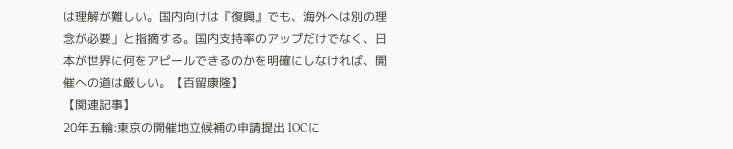は理解が難しい。国内向けは『復興』でも、海外へは別の理念が必要」と指摘する。国内支持率のアップだけでなく、日本が世界に何をアピールできるのかを明確にしなければ、開催への道は厳しい。【百留康隆】
【関連記事】
20年五輪:東京の開催地立候補の申請提出 IOCに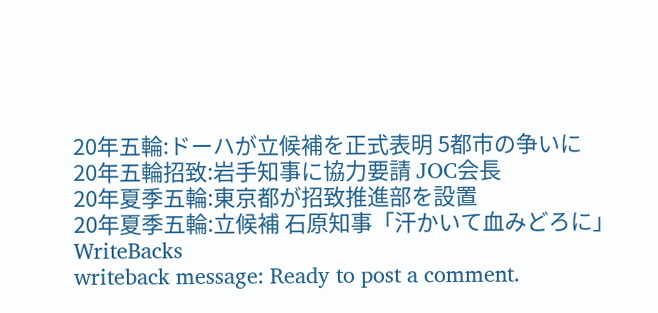20年五輪:ドーハが立候補を正式表明 5都市の争いに
20年五輪招致:岩手知事に協力要請 JOC会長
20年夏季五輪:東京都が招致推進部を設置
20年夏季五輪:立候補 石原知事「汗かいて血みどろに」
WriteBacks
writeback message: Ready to post a comment.